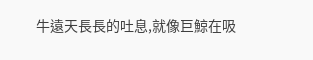牛遠天長長的吐息,就像巨鯨在吸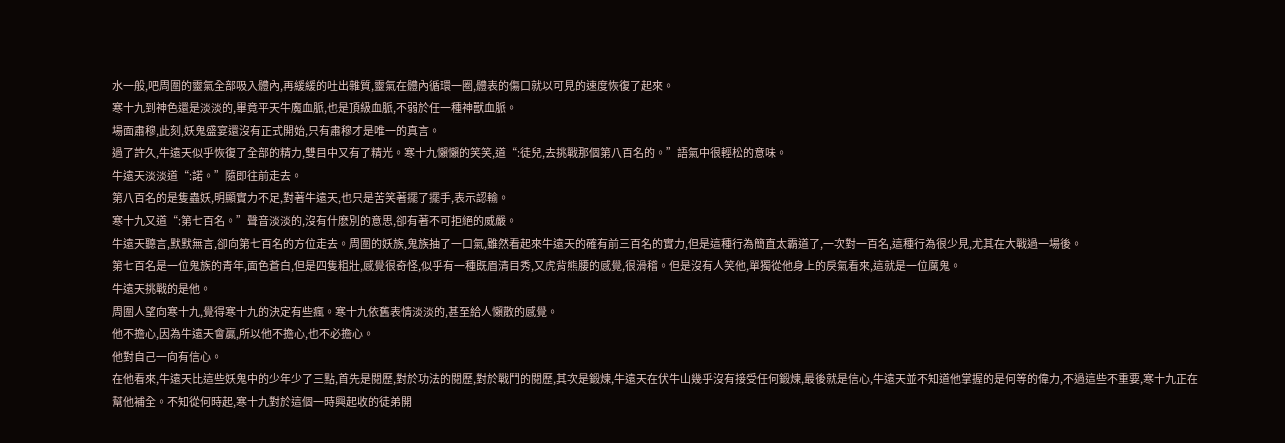水一般,吧周圍的靈氣全部吸入體內,再緩緩的吐出雜質,靈氣在體內循環一圈,體表的傷口就以可見的速度恢復了起來。
寒十九到神色還是淡淡的,畢竟平天牛魔血脈,也是頂級血脈,不弱於任一種神獸血脈。
場面肅穆,此刻,妖鬼盛宴還沒有正式開始,只有肅穆才是唯一的真言。
過了許久,牛遠天似乎恢復了全部的精力,雙目中又有了精光。寒十九懶懶的笑笑,道“:徒兒,去挑戰那個第八百名的。”語氣中很輕松的意味。
牛遠天淡淡道“:諾。”隨即往前走去。
第八百名的是隻蟲妖,明顯實力不足,對著牛遠天,也只是苦笑著擺了擺手,表示認輸。
寒十九又道“:第七百名。”聲音淡淡的,沒有什麽別的意思,卻有著不可拒絕的威嚴。
牛遠天聽言,默默無言,卻向第七百名的方位走去。周圍的妖族,鬼族抽了一口氣,雖然看起來牛遠天的確有前三百名的實力,但是這種行為簡直太霸道了,一次對一百名,這種行為很少見,尤其在大戰過一場後。
第七百名是一位鬼族的青年,面色蒼白,但是四隻粗壯,感覺很奇怪,似乎有一種既眉清目秀,又虎背熊腰的感覺,很滑稽。但是沒有人笑他,單獨從他身上的戾氣看來,這就是一位厲鬼。
牛遠天挑戰的是他。
周圍人望向寒十九,覺得寒十九的決定有些瘋。寒十九依舊表情淡淡的,甚至給人懶散的感覺。
他不擔心,因為牛遠天會贏,所以他不擔心,也不必擔心。
他對自己一向有信心。
在他看來,牛遠天比這些妖鬼中的少年少了三點,首先是閱歷,對於功法的閱歷,對於戰鬥的閱歷,其次是鍛煉,牛遠天在伏牛山幾乎沒有接受任何鍛煉,最後就是信心,牛遠天並不知道他掌握的是何等的偉力,不過這些不重要,寒十九正在幫他補全。不知從何時起,寒十九對於這個一時興起收的徒弟開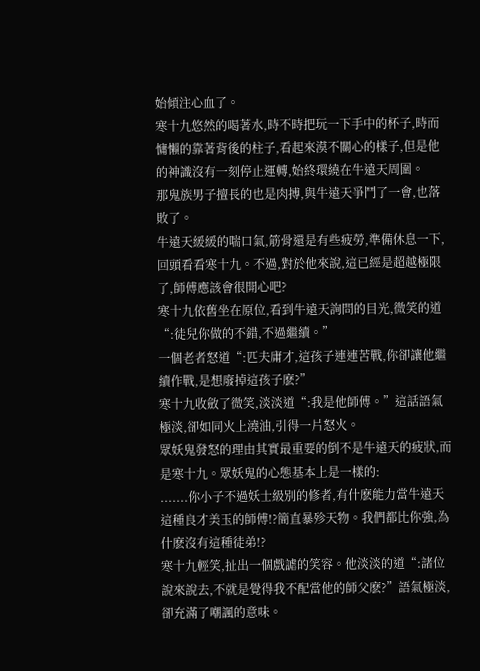始傾注心血了。
寒十九悠然的喝著水,時不時把玩一下手中的杯子,時而慵懶的靠著背後的柱子,看起來漠不關心的樣子,但是他的神識沒有一刻停止運轉,始終環繞在牛遠天周圍。
那鬼族男子擅長的也是肉搏,與牛遠天爭鬥了一會,也落敗了。
牛遠天緩緩的喘口氣,筋骨還是有些疲勞,準備休息一下,回頭看看寒十九。不過,對於他來說,這已經是超越極限了,師傅應該會很開心吧?
寒十九依舊坐在原位,看到牛遠天詢問的目光,微笑的道“:徒兒你做的不錯,不過繼續。”
一個老者怒道“:匹夫庸才,這孩子連連苦戰,你卻讓他繼續作戰,是想廢掉這孩子麽?”
寒十九收斂了微笑,淡淡道“:我是他師傅。”這話語氣極淡,卻如同火上澆油,引得一片怒火。
眾妖鬼發怒的理由其實最重要的倒不是牛遠天的疲狀,而是寒十九。眾妖鬼的心態基本上是一樣的:
.......你小子不過妖士級別的修者,有什麽能力當牛遠天這種良才美玉的師傅!?簡直暴殄天物。我們都比你強,為什麽沒有這種徒弟!?
寒十九輕笑,扯出一個戲謔的笑容。他淡淡的道“:諸位說來說去,不就是覺得我不配當他的師父麽?”語氣極淡,卻充滿了嘲諷的意味。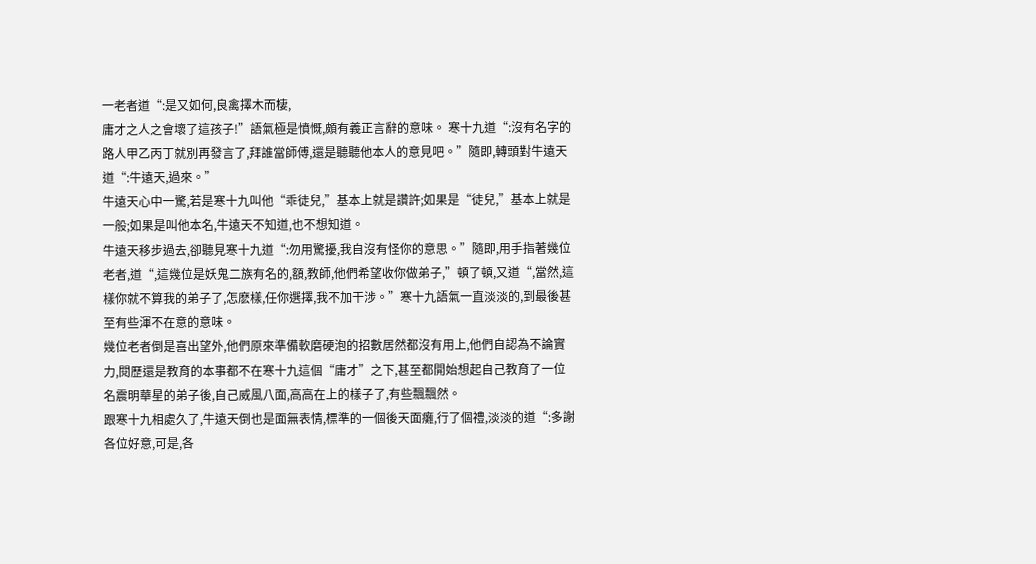一老者道“:是又如何,良禽擇木而棲,
庸才之人之會壞了這孩子!”語氣極是憤慨,頗有義正言辭的意味。 寒十九道“:沒有名字的路人甲乙丙丁就別再發言了,拜誰當師傅,還是聽聽他本人的意見吧。”隨即,轉頭對牛遠天道“:牛遠天,過來。”
牛遠天心中一驚,若是寒十九叫他“乖徒兒,”基本上就是讚許;如果是“徒兒,”基本上就是一般;如果是叫他本名,牛遠天不知道,也不想知道。
牛遠天移步過去,卻聽見寒十九道“:勿用驚擾,我自沒有怪你的意思。”隨即,用手指著幾位老者,道“,這幾位是妖鬼二族有名的,額,教師,他們希望收你做弟子,”頓了頓,又道“,當然,這樣你就不算我的弟子了,怎麽樣,任你選擇,我不加干涉。”寒十九語氣一直淡淡的,到最後甚至有些渾不在意的意味。
幾位老者倒是喜出望外,他們原來準備軟磨硬泡的招數居然都沒有用上,他們自認為不論實力,閱歷還是教育的本事都不在寒十九這個“庸才”之下,甚至都開始想起自己教育了一位名震明華星的弟子後,自己威風八面,高高在上的樣子了,有些飄飄然。
跟寒十九相處久了,牛遠天倒也是面無表情,標準的一個後天面癱,行了個禮,淡淡的道“:多謝各位好意,可是,各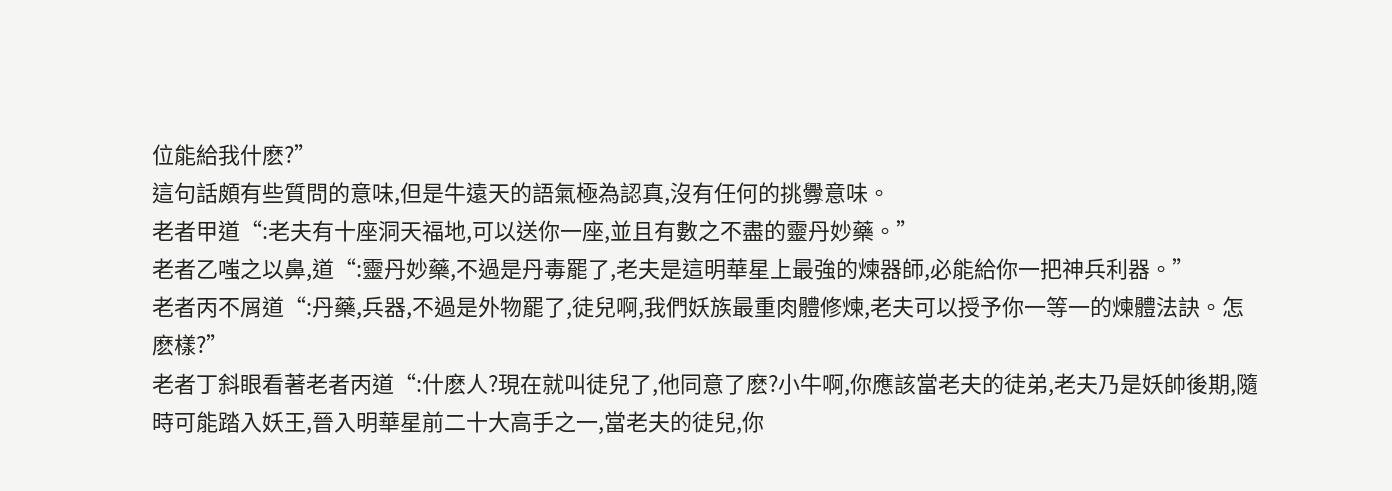位能給我什麽?”
這句話頗有些質問的意味,但是牛遠天的語氣極為認真,沒有任何的挑釁意味。
老者甲道“:老夫有十座洞天福地,可以送你一座,並且有數之不盡的靈丹妙藥。”
老者乙嗤之以鼻,道“:靈丹妙藥,不過是丹毒罷了,老夫是這明華星上最強的煉器師,必能給你一把神兵利器。”
老者丙不屑道“:丹藥,兵器,不過是外物罷了,徒兒啊,我們妖族最重肉體修煉,老夫可以授予你一等一的煉體法訣。怎麽樣?”
老者丁斜眼看著老者丙道“:什麽人?現在就叫徒兒了,他同意了麽?小牛啊,你應該當老夫的徒弟,老夫乃是妖帥後期,隨時可能踏入妖王,晉入明華星前二十大高手之一,當老夫的徒兒,你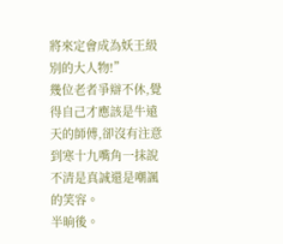將來定會成為妖王級別的大人物!”
幾位老者爭辯不休,覺得自己才應該是牛遠天的師傅,卻沒有注意到寒十九嘴角一抹說不清是真誠還是嘲諷的笑容。
半晌後。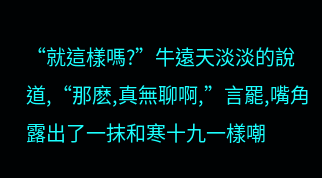“就這樣嗎?”牛遠天淡淡的說道,“那麽,真無聊啊,”言罷,嘴角露出了一抹和寒十九一樣嘲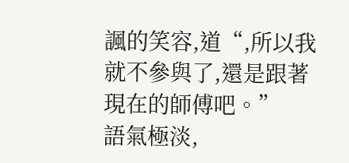諷的笑容,道“,所以我就不參與了,還是跟著現在的師傅吧。”
語氣極淡,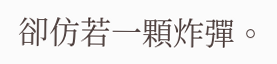卻仿若一顆炸彈。